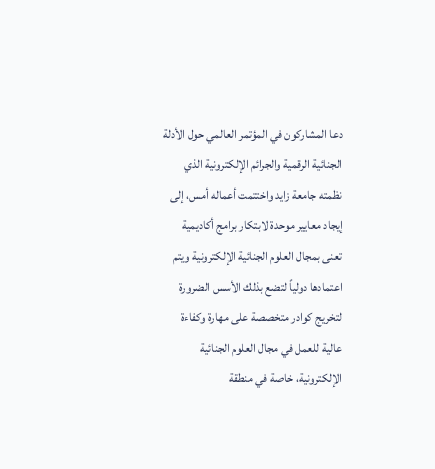دعا المشاركون في المؤتمر العالمي حول الأدلة الجنائية الرقمية والجرائم الإلكترونية الذي نظمته جامعة زايد واختتمت أعماله أمس، إلى إيجاد معايير موحدة لابتكار برامج أكاديمية تعنى بمجال العلوم الجنائية الإلكترونية ويتم اعتمادها دولياً لتضع بذلك الأسس الضرورة لتخريج كوادر متخصصة على مهارة وكفاءة عالية للعمل في مجال العلوم الجنائية الإلكترونية، خاصة في منطقة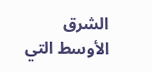الشرق الأوسط التي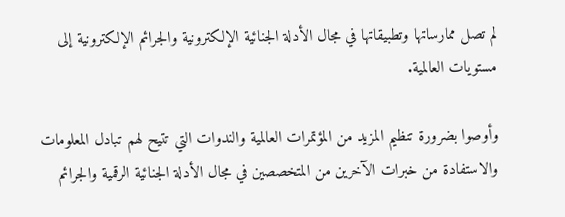لم تصل ممارساتها وتطبيقاتها في مجال الأدلة الجنائية الإلكترونية والجرائم الإلكترونية إلى مستويات العالمية.

وأوصوا بضرورة تنظيم المزيد من المؤتمرات العالمية والندوات التي تتيح لهم تبادل المعلومات والاستفادة من خبرات الآخرين من المتخصصين في مجال الأدلة الجنائية الرقمية والجرائم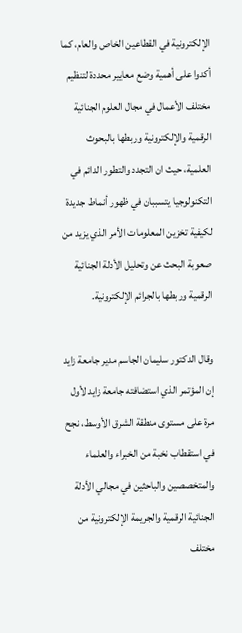الإلكترونية في القطاعين الخاص والعام، كما أكدوا على أهمية وضع معايير محددة لتنظيم مختلف الأعمال في مجال العلوم الجنائية الرقمية والإلكترونية وربطها بالبحوث العلمية، حيث ان التجدد والتطور الدائم في التكنولوجيا يتسببان في ظهور أنماط جديدة لكيفية تخزين المعلومات الأمر الذي يزيد من صعوبة البحث عن وتحليل الأدلة الجنائية الرقمية وربطها بالجرائم الإلكترونية.

وقال الدكتور سليمان الجاسم مدير جامعة زايد إن المؤتمر الذي استضافته جامعة زايد لأول مرة على مستوى منطقة الشرق الأوسط، نجح في استقطاب نخبة من الخبراء والعلماء والمتخصصين والباحثين في مجالي الأدلة الجنائية الرقمية والجريمة الإلكترونية من مختلف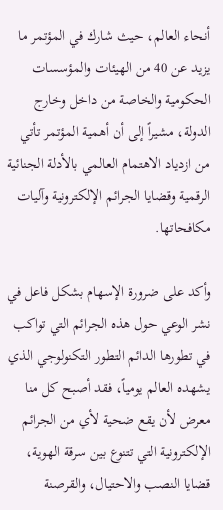أنحاء العالم، حيث شارك في المؤتمر ما يزيد عن 40 من الهيئات والمؤسسات الحكومية والخاصة من داخل وخارج الدولة، مشيراً إلى أن أهمية المؤتمر تأتي من ازدياد الاهتمام العالمي بالأدلة الجنائية الرقمية وقضايا الجرائم الإلكترونية وآليات مكافحاتها.

وأكد على ضرورة الإسهام بشكل فاعل في نشر الوعي حول هذه الجرائم التي تواكب في تطورها الدائم التطور التكنولوجي الذي يشهده العالم يومياً، فقد أصبح كل منا معرض لأن يقع ضحية لأي من الجرائم الإلكترونية التي تتنوع بين سرقة الهوية، قضايا النصب والاحتيال، والقرصنة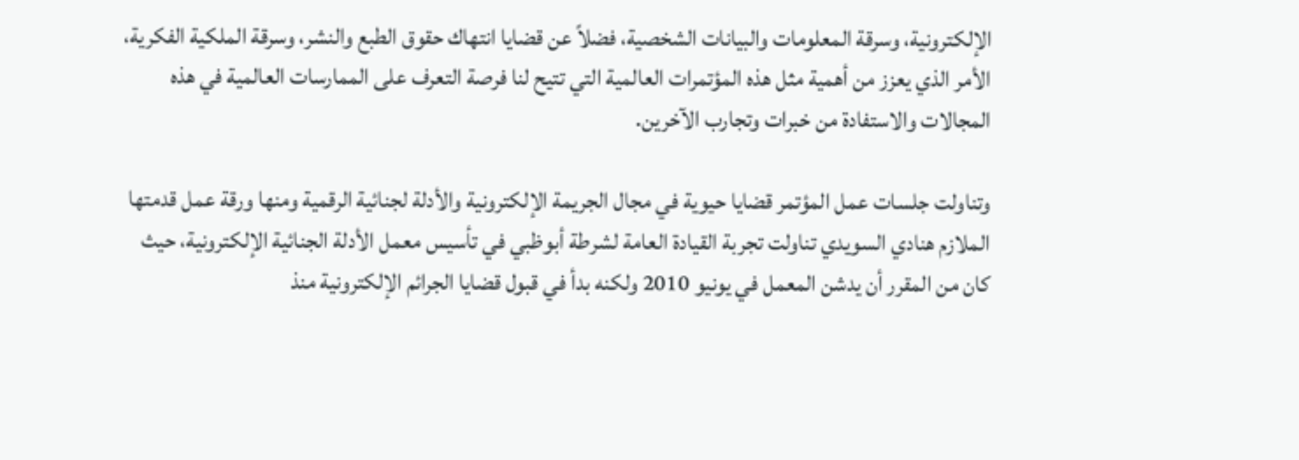الإلكترونية، وسرقة المعلومات والبيانات الشخصية، فضلاً عن قضايا انتهاك حقوق الطبع والنشر، وسرقة الملكية الفكرية، الأمر الذي يعزز من أهمية مثل هذه المؤتمرات العالمية التي تتيح لنا فرصة التعرف على الممارسات العالمية في هذه المجالات والاستفادة من خبرات وتجارب الآخرين.

وتناولت جلسات عمل المؤتمر قضايا حيوية في مجال الجريمة الإلكترونية والأدلة لجنائية الرقمية ومنها ورقة عمل قدمتها الملازم هنادي السويدي تناولت تجربة القيادة العامة لشرطة أبوظبي في تأسيس معمل الأدلة الجنائية الإلكترونية، حيث كان من المقرر أن يدشن المعمل في يونيو 2010 ولكنه بدأ في قبول قضايا الجرائم الإلكترونية منذ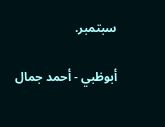سبتمبر.

أبوظبي - أحمد جمال